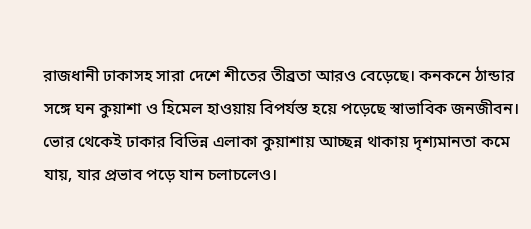রাজধানী ঢাকাসহ সারা দেশে শীতের তীব্রতা আরও বেড়েছে। কনকনে ঠান্ডার সঙ্গে ঘন কুয়াশা ও হিমেল হাওয়ায় বিপর্যস্ত হয়ে পড়েছে স্বাভাবিক জনজীবন। ভোর থেকেই ঢাকার বিভিন্ন এলাকা কুয়াশায় আচ্ছন্ন থাকায় দৃশ্যমানতা কমে যায়, যার প্রভাব পড়ে যান চলাচলেও।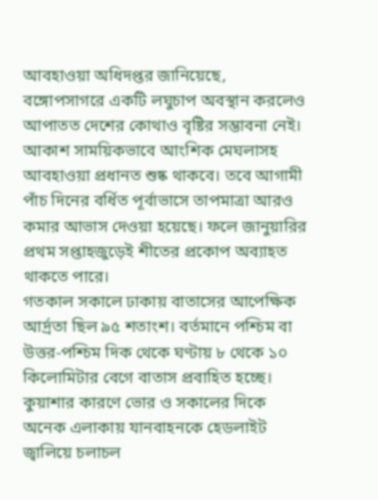আবহাওয়া অধিদপ্তর জানিয়েছে, বঙ্গোপসাগরে একটি লঘুচাপ অবস্থান করলেও আপাতত দেশের কোথাও বৃষ্টির সম্ভাবনা নেই। আকাশ সাময়িকভাবে আংশিক মেঘলাসহ আবহাওয়া প্রধানত শুষ্ক থাকবে। তবে আগামী পাঁচ দিনের বর্ধিত পূর্বাভাসে তাপমাত্রা আরও কমার আভাস দেওয়া হয়েছে। ফলে জানুয়ারির প্রথম সপ্তাহজুড়েই শীতের প্রকোপ অব্যাহত থাকতে পারে।
গতকাল সকালে ঢাকায় বাতাসের আপেক্ষিক আর্দ্রতা ছিল ৯৫ শতাংশ। বর্তমানে পশ্চিম বা উত্তর-পশ্চিম দিক থেকে ঘণ্টায় ৮ থেকে ১০ কিলোমিটার বেগে বাতাস প্রবাহিত হচ্ছে। কুয়াশার কারণে ভোর ও সকালের দিকে অনেক এলাকায় যানবাহনকে হেডলাইট জ্বালিয়ে চলাচল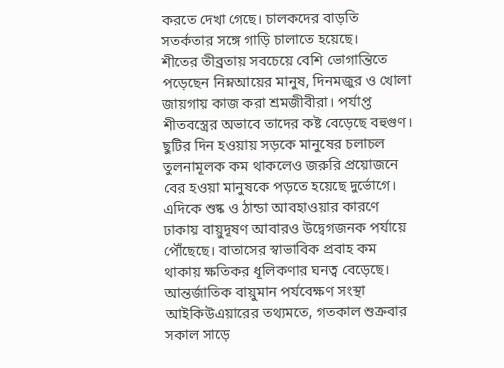করতে দেখা গেছে। চালকদের বাড়তি সতর্কতার সঙ্গে গাড়ি চালাতে হয়েছে।
শীতের তীব্রতায় সবচেয়ে বেশি ভোগান্তিতে পড়েছেন নিম্নআয়ের মানুষ, দিনমজুর ও খোলা জায়গায় কাজ করা শ্রমজীবীরা। পর্যাপ্ত শীতবস্ত্রের অভাবে তাদের কষ্ট বেড়েছে বহুগুণ। ছুটির দিন হওয়ায় সড়কে মানুষের চলাচল তুলনামূলক কম থাকলেও জরুরি প্রয়োজনে বের হওয়া মানুষকে পড়তে হয়েছে দুর্ভোগে।
এদিকে শুষ্ক ও ঠান্ডা আবহাওয়ার কারণে ঢাকায় বায়ুদূষণ আবারও উদ্বেগজনক পর্যায়ে পৌঁছেছে। বাতাসের স্বাভাবিক প্রবাহ কম থাকায় ক্ষতিকর ধূলিকণার ঘনত্ব বেড়েছে। আন্তর্জাতিক বায়ুমান পর্যবেক্ষণ সংস্থা আইকিউএয়ারের তথ্যমতে, গতকাল শুক্রবার সকাল সাড়ে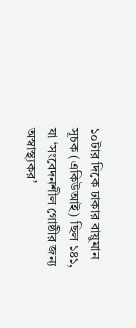১০টার দিকে ঢাকার বায়ুমান সূচক (একিউআই) ছিল ১৪১, যা ‘সংবেদনশীল গোষ্ঠীর জন্য অস্বাস্থ্যকর’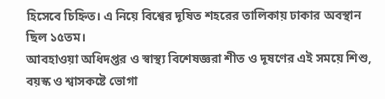হিসেবে চিহ্নিত। এ নিয়ে বিশ্বের দূষিত শহরের তালিকায় ঢাকার অবস্থান ছিল ১৫তম।
আবহাওয়া অধিদপ্তর ও স্বাস্থ্য বিশেষজ্ঞরা শীত ও দূষণের এই সময়ে শিশু, বয়স্ক ও শ্বাসকষ্টে ভোগা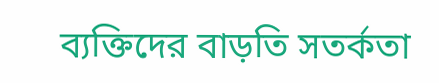ব্যক্তিদের বাড়তি সতর্কতা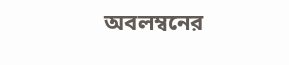অবলম্বনের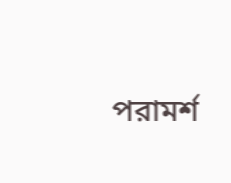পরামর্শ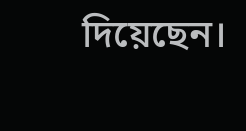দিয়েছেন।